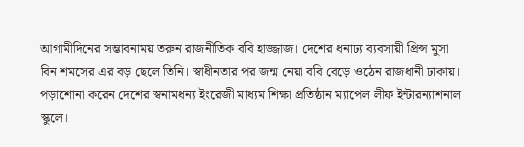আগামীদিনের সম্ভাবনাময় তরুন রাজনীতিক ববি হাজ্জাজ। দেশের ধনাঢ্য ব্যবসায়ী প্রিন্স মুসা বিন শমসের এর বড় ছেলে তিনি। স্বাধীনতার পর জন্ম নেয়া ববি বেড়ে ওঠেন রাজধানী ঢাকায়।
পড়াশোনা করেন দেশের স্বনামধন্য ইংরেজী মাধ্যম শিক্ষা প্রতিষ্ঠান ম্যাপেল লীফ ইন্টারন্যাশনাল স্কুলে।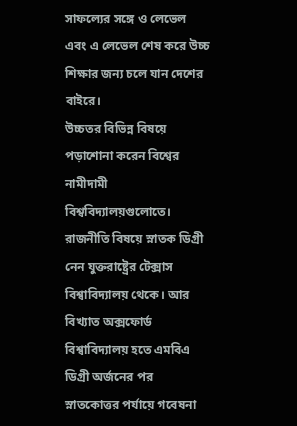সাফল্যের সঙ্গে ও লেভেল এবং এ লেভেল শেষ করে উচ্চ শিক্ষার জন্য চলে যান দেশের বাইরে।
উচ্চতর বিভিন্ন বিষয়ে পড়াশোনা করেন বিশ্বের নামীদামী বিশ্ববিদ্যালয়গুলোতে। রাজনীতি বিষয়ে স্নাতক ডিগ্রী নেন যুক্তরাষ্ট্রের টেক্সাস বিশ্বাবিদ্যালয় থেকে। আর বিখ্যাত অক্সফোর্ড বিশ্বাবিদ্যালয় হতে এমবিএ ডিগ্রী অর্জনের পর স্নাতকোত্তর পর্যায়ে গবেষনা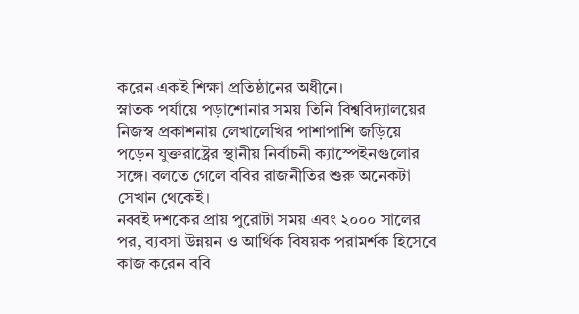করেন একই শিক্ষা প্রতিষ্ঠানের অধীনে।
স্নাতক পর্যায়ে পড়াশোনার সময় তিনি বিশ্ববিদ্যালয়ের নিজস্ব প্রকাশনায় লেখালেখির পাশাপাশি জড়িয়ে পড়েন যুক্তরাষ্ট্রের স্থানীয় নির্বাচনী ক্যাস্পেইনগুলোর সঙ্গে। বলতে গেলে ববির রাজনীতির শুরু অনেকটা সেখান থেকেই।
নব্বই দশকের প্রায় পুরোটা সময় এবং ২০০০ সালের পর, ব্যবসা উন্নয়ন ও আর্থিক বিষয়ক পরামর্শক হিসেবে কাজ করেন ববি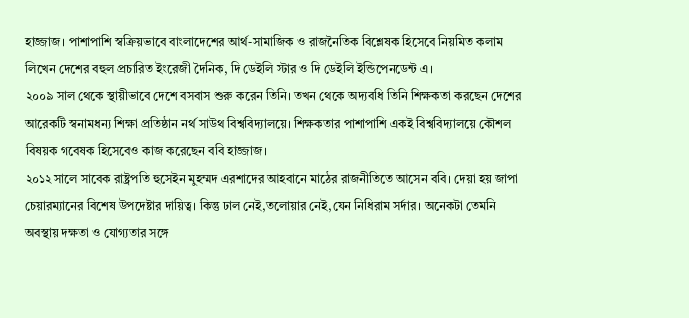হাজ্জাজ। পাশাপাশি স্বক্রিয়ভাবে বাংলাদেশের আর্থ-সামাজিক ও রাজনৈতিক বিশ্লেষক হিসেবে নিয়মিত কলাম লিখেন দেশের বহুল প্রচারিত ইংরেজী দৈনিক, দি ডেইলি স্টার ও দি ডেইলি ইন্ডিপেনডেন্ট এ।
২০০৯ সাল থেকে স্থায়ীভাবে দেশে বসবাস শুরু করেন তিনি। তখন থেকে অদ্যবধি তিনি শিক্ষকতা করছেন দেশের আরেকটি স্বনামধন্য শিক্ষা প্রতিষ্ঠান নর্থ সাউথ বিশ্ববিদ্যালয়ে। শিক্ষকতার পাশাপাশি একই বিশ্ববিদ্যালয়ে কৌশল বিষয়ক গবেষক হিসেবেও কাজ করেছেন ববি হাজ্জাজ।
২০১২ সালে সাবেক রাষ্ট্রপতি হুসেইন মুহম্মদ এরশাদের আহবানে মাঠের রাজনীতিতে আসেন ববি। দেয়া হয় জাপা চেয়ারম্যানের বিশেষ উপদেষ্টার দায়িত্ব। কিন্তু ঢাল নেই,তলোয়ার নেই,যেন নিধিরাম সর্দার। অনেকটা তেমনি অবস্থায় দক্ষতা ও যোগ্যতার সঙ্গে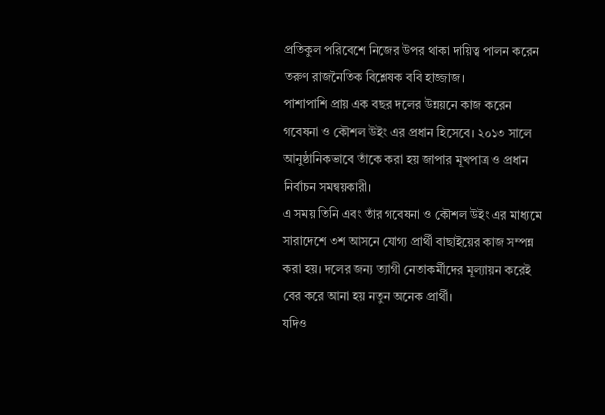প্রতিকুল পরিবেশে নিজের উপর থাকা দায়িত্ব পালন করেন তরুণ রাজনৈতিক বিশ্লেষক ববি হাজ্জাজ।
পাশাপাশি প্রায় এক বছর দলের উন্নয়নে কাজ করেন গবেষনা ও কৌশল উইং এর প্রধান হিসেবে। ২০১৩ সালে আনুষ্ঠানিকভাবে তাঁকে করা হয় জাপার মূখপাত্র ও প্রধান নির্বাচন সমন্বয়কারী।
এ সময় তিনি এবং তাঁর গবেষনা ও কৌশল উইং এর মাধ্যমে সারাদেশে ৩শ আসনে যোগ্য প্রার্থী বাছাইয়ের কাজ সম্পন্ন করা হয়। দলের জন্য ত্যাগী নেতাকর্মীদের মূল্যায়ন করেই বের করে আনা হয় নতুন অনেক প্রার্থী।
যদিও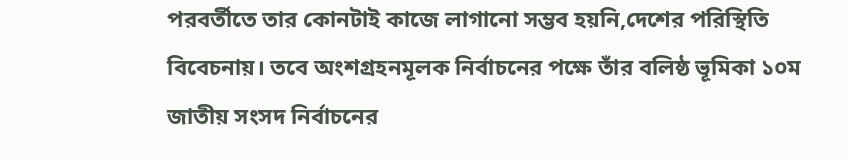পরবর্তীতে তার কোনটাই কাজে লাগানো সম্ভব হয়নি,দেশের পরিস্থিতি বিবেচনায়। তবে অংশগ্রহনমূলক নির্বাচনের পক্ষে তাঁর বলিষ্ঠ ভূমিকা ১০ম জাতীয় সংসদ নির্বাচনের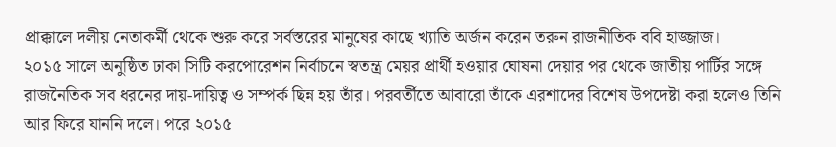প্রাক্কালে দলীয় নেতাকর্মী থেকে শুরু করে সর্বস্তরের মানুষের কাছে খ্যাতি অর্জন করেন তরুন রাজনীতিক ববি হাজ্জাজ।
২০১৫ সালে অনুষ্ঠিত ঢাকা সিটি করপোরেশন নির্বাচনে স্বতন্ত্র মেয়র প্রার্থী হওয়ার ঘোষনা দেয়ার পর থেকে জাতীয় পার্টির সঙ্গে রাজনৈতিক সব ধরনের দায়-দায়িত্ব ও সম্পর্ক ছিন্ন হয় তাঁর। পরবর্তীতে আবারো তাঁকে এরশাদের বিশেষ উপদেষ্টা করা হলেও তিনি আর ফিরে যাননি দলে। পরে ২০১৫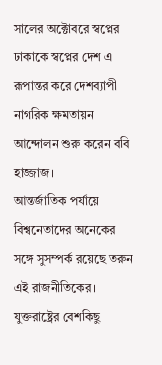সালের অক্টোবরে স্বপ্নের ঢাকাকে স্বপ্নের দেশ এ রূপান্তর করে দেশব্যাপী নাগরিক ক্ষমতায়ন আন্দোলন শুরু করেন ববি হাজ্জাজ।
আন্তর্জাতিক পর্যায়ে বিশ্বনেতাদের অনেকের সঙ্গে সুসম্পর্ক রয়েছে তরুন এই রাজনীতিকের। যুক্তরাষ্ট্রের বেশকিছু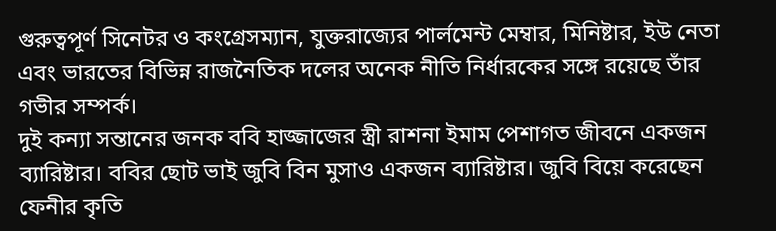গুরুত্বপূর্ণ সিনেটর ও কংগ্রেসম্যান, যুক্তরাজ্যের পার্লমেন্ট মেম্বার, মিনিষ্টার, ইউ নেতা এবং ভারতের বিভিন্ন রাজনৈতিক দলের অনেক নীতি নির্ধারকের সঙ্গে রয়েছে তাঁর গভীর সম্পর্ক।
দুই কন্যা সন্তানের জনক ববি হাজ্জাজের স্ত্রী রাশনা ইমাম পেশাগত জীবনে একজন ব্যারিষ্টার। ববির ছোট ভাই জুবি বিন মুসাও একজন ব্যারিষ্টার। জুবি বিয়ে করেছেন ফেনীর কৃতি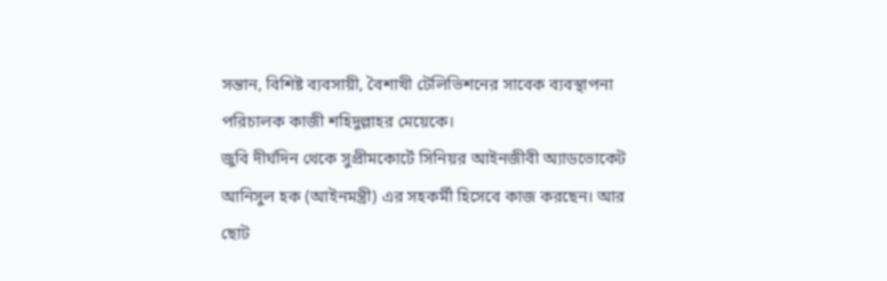সন্তান, বিশিষ্ট ব্যবসায়ী, বৈশাখী টেলিভিশনের সাবেক ব্যবস্থাপনা পরিচালক কাজী শহিদুল্লাহর মেয়েকে।
জুবি দীর্ঘদিন থেকে সুপ্রীমকোর্টে সিনিয়র আইনজীবী অ্যাডভোকেট আনিসুল হক (আইনমন্ত্রী) এর সহকর্মী হিসেবে কাজ করছেন। আর ছোট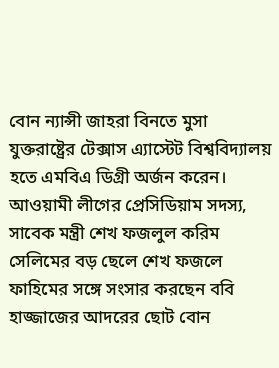বোন ন্যান্সী জাহরা বিনতে মুসা যুক্তরাষ্ট্রের টেক্সাস এ্যাস্টেট বিশ্ববিদ্যালয় হতে এমবিএ ডিগ্রী অর্জন করেন। আওয়ামী লীগের প্রেসিডিয়াম সদস্য, সাবেক মন্ত্রী শেখ ফজলুল করিম সেলিমের বড় ছেলে শেখ ফজলে ফাহিমের সঙ্গে সংসার করছেন ববি হাজ্জাজের আদরের ছোট বোন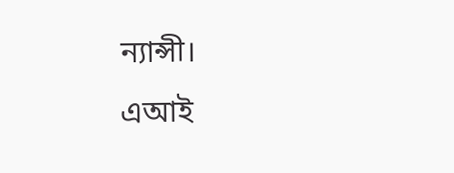ন্যান্সী।
এআই